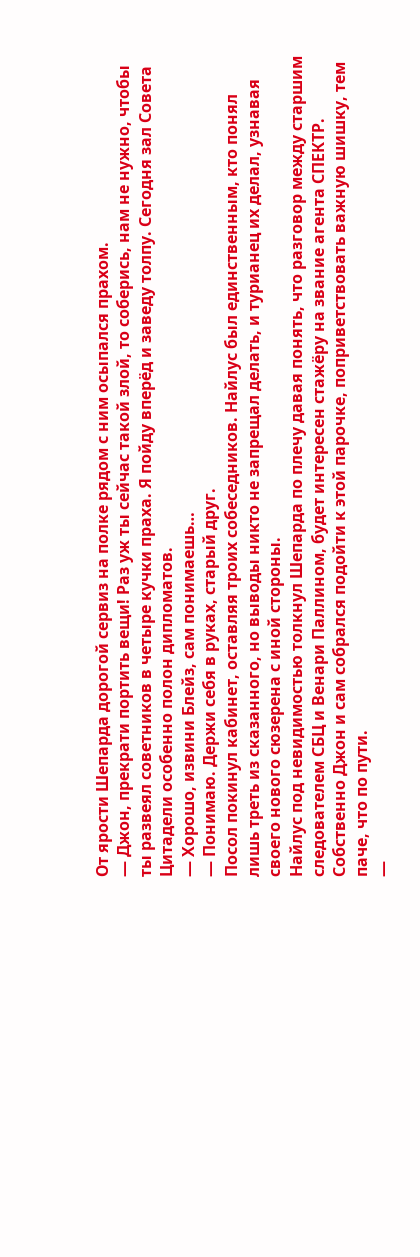От ярости Шепарда дорогой сервиз на полке рядом с ним осыпался прахом.
— Джон, прекрати портить вещи! Раз уж ты сейчас такой злой, то соберись, нам не нужно, чтобы ты развеял советников в четыре кучки праха. Я пойду вперёд и заведу толпу. Сегодня зал Совета Цитадели особенно полон дипломатов.
— Хорошо, извини Блейз, сам понимаешь…
— Понимаю. Держи себя в руках, старый друг.
Посол покинул кабинет, оставляя троих собеседников. Найлус был единственным, кто понял лишь треть из сказанного, но выводы никто не запрещал делать, и турианец их делал, узнавая своего нового сюзерена с иной стороны.
Найлус под невидимостью толкнул Шепарда по плечу давая понять, что разговор между старшим следователем СБЦ и Венари Паллином, будет интересен стажёру на звание агента СПЕКТР. Собственно Джон и сам собрался подойти к этой парочке, поприветствовать важную шишку, тем паче, что по пути.
—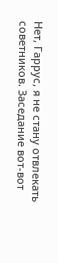Нет, Гаррус, я не стану отвлекать советников. Заседание вот-вот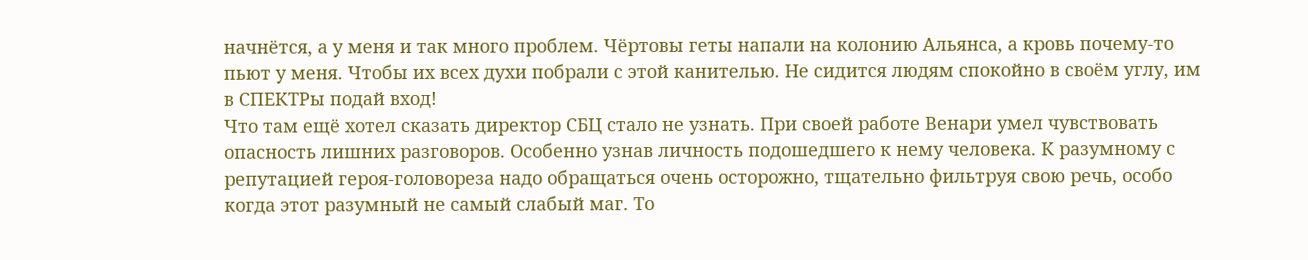начнётся, а у меня и так много проблем. Чёртовы геты напали на колонию Альянса, а кровь почему-то пьют у меня. Чтобы их всех духи побрали с этой канителью. Не сидится людям спокойно в своём углу, им в СПЕКТРы подай вход!
Что там ещё хотел сказать директор СБЦ стало не узнать. При своей работе Венари умел чувствовать опасность лишних разговоров. Особенно узнав личность подошедшего к нему человека. К разумному с репутацией героя-головореза надо обращаться очень осторожно, тщательно фильтруя свою речь, особо когда этот разумный не самый слабый маг. То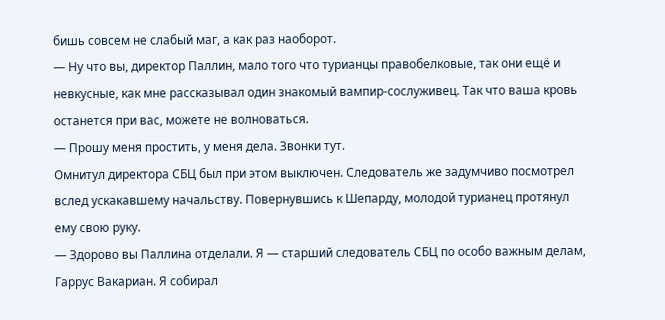бишь совсем не слабый маг, а как раз наоборот.
— Ну что вы, директор Паллин, мало того что турианцы правобелковые, так они ещё и невкусные, как мне рассказывал один знакомый вампир-сослуживец. Так что ваша кровь останется при вас, можете не волноваться.
— Прошу меня простить, у меня дела. Звонки тут.
Омнитул директора СБЦ был при этом выключен. Следователь же задумчиво посмотрел вслед ускакавшему начальству. Повернувшись к Шепарду, молодой турианец протянул ему свою руку.
— Здорово вы Паллина отделали. Я — старший следователь СБЦ по особо важным делам, Гаррус Вакариан. Я собирал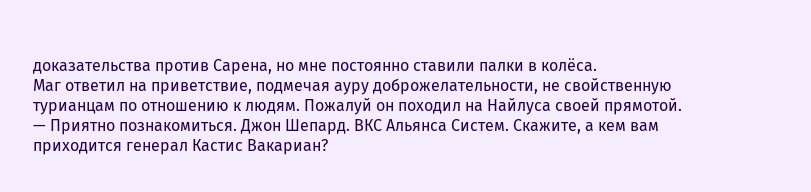доказательства против Сарена, но мне постоянно ставили палки в колёса.
Маг ответил на приветствие, подмечая ауру доброжелательности, не свойственную турианцам по отношению к людям. Пожалуй он походил на Найлуса своей прямотой.
— Приятно познакомиться. Джон Шепард. ВКС Альянса Систем. Скажите, а кем вам приходится генерал Кастис Вакариан?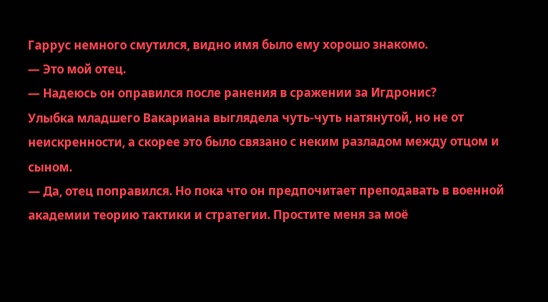Гаррус немного смутился, видно имя было ему хорошо знакомо.
— Это мой отец.
— Надеюсь он оправился после ранения в сражении за Игдронис?
Улыбка младшего Вакариана выглядела чуть-чуть натянутой, но не от неискренности, а скорее это было связано с неким разладом между отцом и сыном.
— Да, отец поправился. Но пока что он предпочитает преподавать в военной академии теорию тактики и стратегии. Простите меня за моё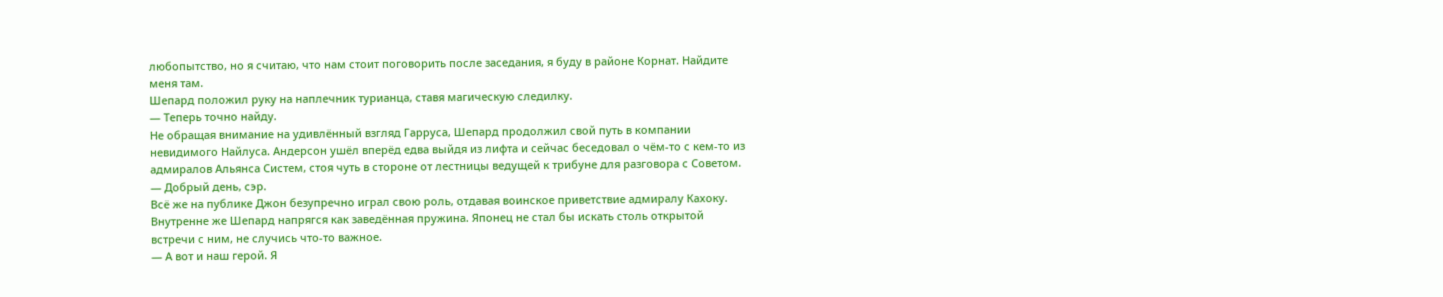любопытство, но я считаю, что нам стоит поговорить после заседания, я буду в районе Корнат. Найдите меня там.
Шепард положил руку на наплечник турианца, ставя магическую следилку.
— Теперь точно найду.
Не обращая внимание на удивлённый взгляд Гарруса, Шепард продолжил свой путь в компании невидимого Найлуса. Андерсон ушёл вперёд едва выйдя из лифта и сейчас беседовал о чём-то с кем-то из адмиралов Альянса Систем, стоя чуть в стороне от лестницы ведущей к трибуне для разговора с Советом.
— Добрый день, сэр.
Всё же на публике Джон безупречно играл свою роль, отдавая воинское приветствие адмиралу Кахоку. Внутренне же Шепард напрягся как заведённая пружина. Японец не стал бы искать столь открытой встречи с ним, не случись что-то важное.
— А вот и наш герой. Я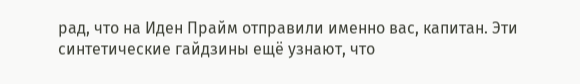рад, что на Иден Прайм отправили именно вас, капитан. Эти синтетические гайдзины ещё узнают, что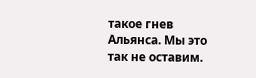такое гнев Альянса. Мы это так не оставим.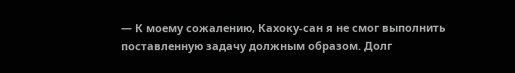— К моему сожалению, Кахоку-сан я не смог выполнить поставленную задачу должным образом. Долг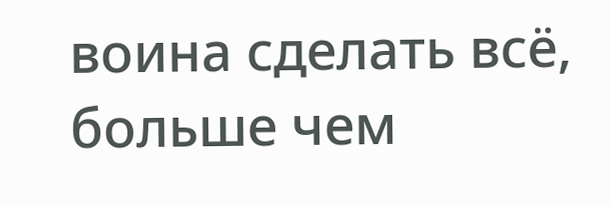воина сделать всё, больше чем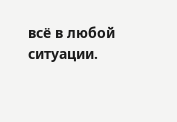всё в любой ситуации.